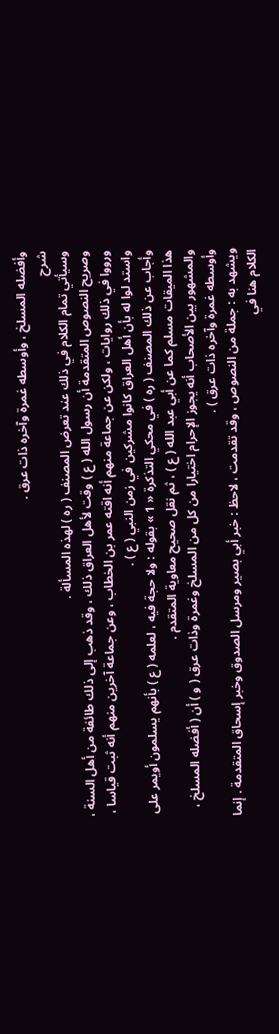وأفضله المسلخ ، وأوسطه غمرة وآخره ذات عرق .
شرح
وسيأتي تمام الكلام في ذلك عند تعرض المصنف ( ره ) لهذه المسألة .
وصريح النصوص المتقدمة أن رسول الله ( ع ) وقت لأهل العراق ذلك ، وقد ذهب إلى ذلك طائفة من أهل السنة ، ورووا في ذلك روايات ، ولكن عن جماعة منهم أنه اقته عمر بن الخطاب ، وعن جماعة آخرين منهم أنه ثبت قياسا ، واستد لوا له بأن أهل العراق كانوا مشركين في زمن النبي ( ع ) .
وأجاب عن ذلك المصنف ( ره ) في محكي التذكرة « 1 » بقوله : ولا حجة فيه ، لعلمه ( ع ) بأنهم يسلمون أويمر على هذا الميقات مسلم كما عن أبي عبد الله ( ع ) ، ثم نقل صحيح معاوية المتقدم .
والمشهور بين الأصحاب أنه يجوز الإحرام اختيارا من كل من المسلخ وغمرة وذات عرق ( و ) أن ( أفضله المسلخ ، وأوسطه غمرة وآخره ذات عرق ) .
ويشهد به : جملة من النصوص ، وقد تقدمت ، لاحظ : خبر أبي بصير ومرسل الصدوق وخبر إسحاق المتقدمة . إنما الكلام هنا في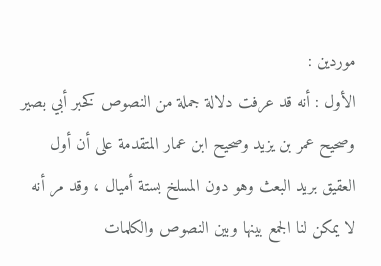موردين :
الأول : أنه قد عرفت دلالة جملة من النصوص كخبر أبي بصير وصحيح عمر بن يزيد وصحيح ابن عمار المتقدمة على أن أول العقيق بريد البعث وهو دون المسلخ بستة أميال ، وقد مر أنه لا يمكن لنا الجمع بينها وبين النصوص والكلمات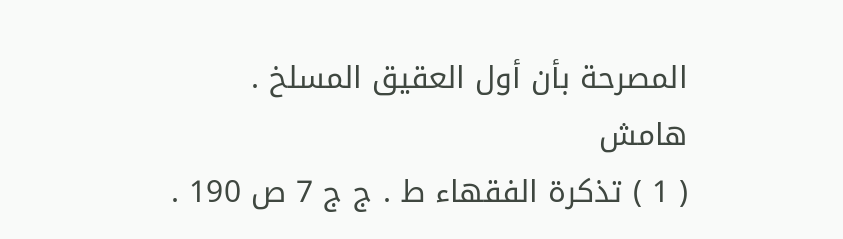المصرحة بأن أول العقيق المسلخ .
هامش
( 1 ) تذكرة الفقهاء ط . ج ج 7 ص 190 .